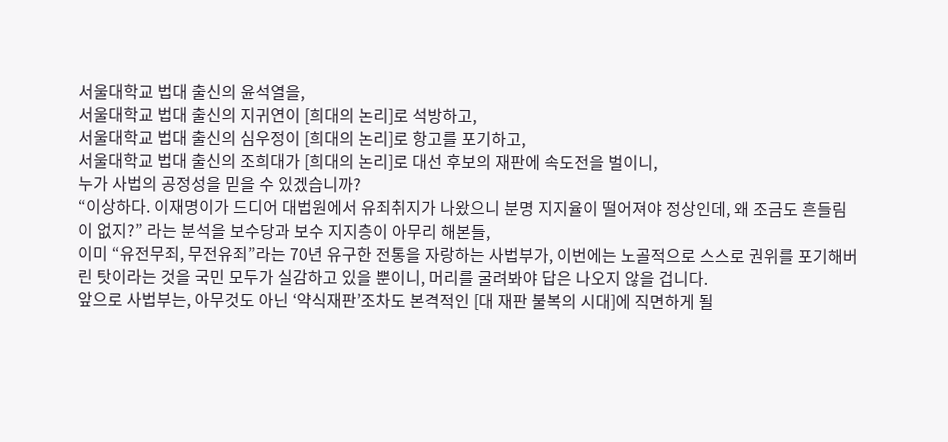서울대학교 법대 출신의 윤석열을,
서울대학교 법대 출신의 지귀연이 [희대의 논리]로 석방하고,
서울대학교 법대 출신의 심우정이 [희대의 논리]로 항고를 포기하고,
서울대학교 법대 출신의 조희대가 [희대의 논리]로 대선 후보의 재판에 속도전을 벌이니,
누가 사법의 공정성을 믿을 수 있겠습니까?
“이상하다. 이재명이가 드디어 대법원에서 유죄취지가 나왔으니 분명 지지율이 떨어져야 정상인데, 왜 조금도 흔들림이 없지?” 라는 분석을 보수당과 보수 지지층이 아무리 해본들,
이미 “유전무죄, 무전유죄”라는 70년 유구한 전통을 자랑하는 사법부가, 이번에는 노골적으로 스스로 권위를 포기해버린 탓이라는 것을 국민 모두가 실감하고 있을 뿐이니, 머리를 굴려봐야 답은 나오지 않을 겁니다.
앞으로 사법부는, 아무것도 아닌 ‘약식재판’조차도 본격적인 [대 재판 불복의 시대]에 직면하게 될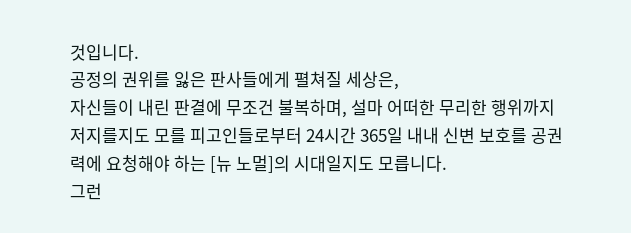것입니다.
공정의 권위를 잃은 판사들에게 펼쳐질 세상은,
자신들이 내린 판결에 무조건 불복하며, 설마 어떠한 무리한 행위까지 저지를지도 모를 피고인들로부터 24시간 365일 내내 신변 보호를 공권력에 요청해야 하는 [뉴 노멀]의 시대일지도 모릅니다.
그런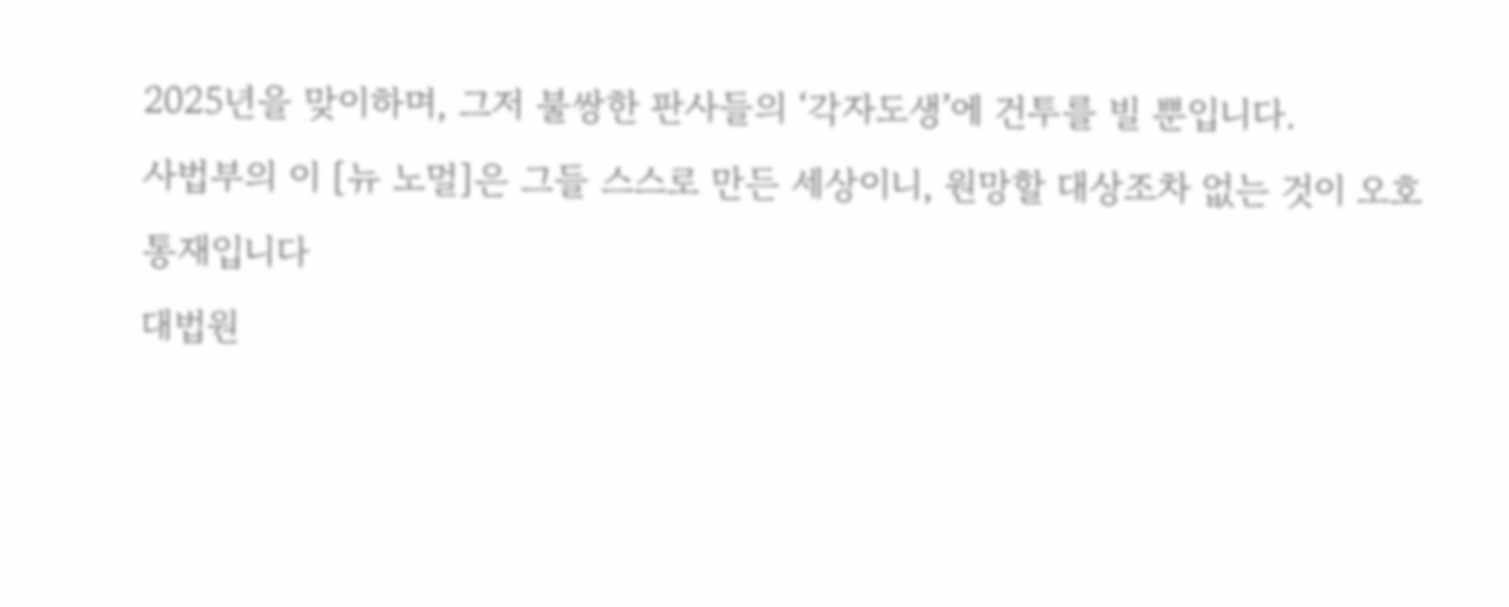2025년을 맞이하며, 그저 불쌍한 판사들의 ‘각자도생’에 건투를 빌 뿐입니다.
사법부의 이 [뉴 노멀]은 그들 스스로 만든 세상이니, 원망할 대상조차 없는 것이 오호통재입니다
대법원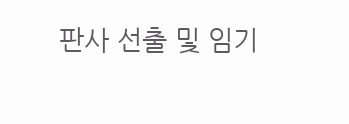판사 선출 및 임기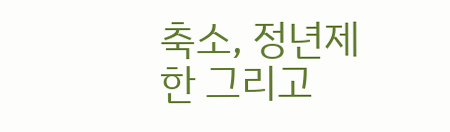축소, 정년제한 그리고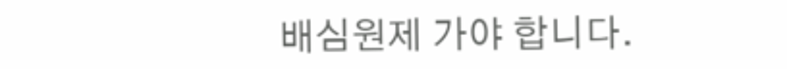배심원제 가야 합니다.